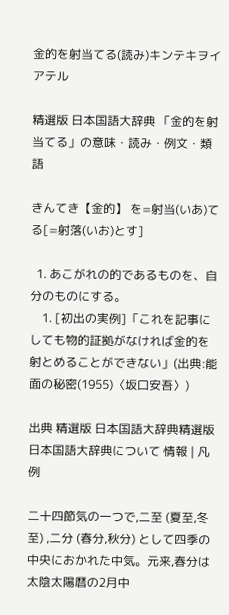金的を射当てる(読み)キンテキヲイアテル

精選版 日本国語大辞典 「金的を射当てる」の意味・読み・例文・類語

きんてき【金的】 を=射当(いあ)てる[=射落(いお)とす]

  1. あこがれの的であるものを、自分のものにする。
    1. [初出の実例]「これを記事にしても物的証拠がなければ金的を射とめることができない」(出典:能面の秘密(1955)〈坂口安吾〉)

出典 精選版 日本国語大辞典精選版 日本国語大辞典について 情報 | 凡例

二十四節気の一つで,二至 (夏至,冬至) ,二分 (春分,秋分) として四季の中央におかれた中気。元来,春分は太陰太陽暦の2月中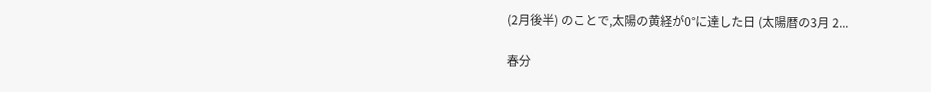(2月後半) のことで,太陽の黄経が0°に達した日 (太陽暦の3月 2...

春分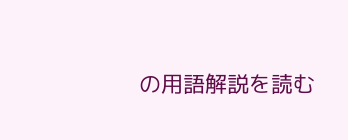の用語解説を読む